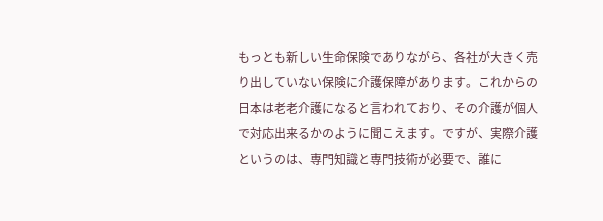もっとも新しい生命保険でありながら、各社が大きく売り出していない保険に介護保障があります。これからの日本は老老介護になると言われており、その介護が個人で対応出来るかのように聞こえます。ですが、実際介護というのは、専門知識と専門技術が必要で、誰に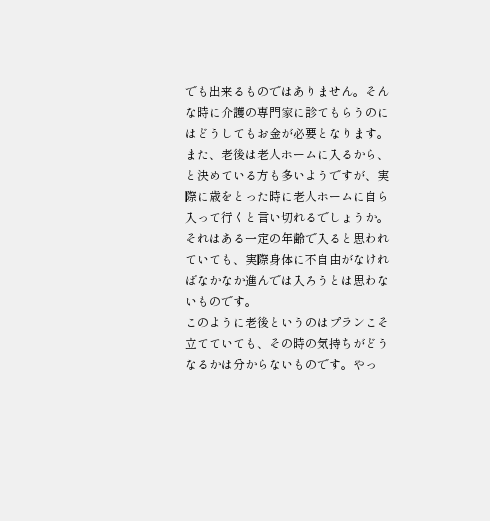でも出来るものではありません。そんな時に介護の専門家に診てもらうのにはどうしてもお金が必要となります。
また、老後は老人ホームに入るから、と決めている方も多いようですが、実際に歳をとった時に老人ホームに自ら入って行くと言い切れるでしょうか。それはある一定の年齢で入ると思われていても、実際身体に不自由がなければなかなか進んでは入ろうとは思わないものです。
このように老後というのはプランこそ立てていても、その時の気持ちがどうなるかは分からないものです。やっ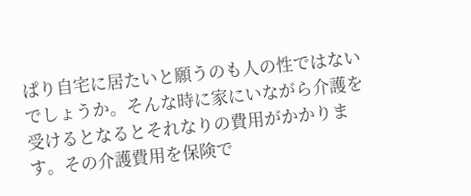ぱり自宅に居たいと願うのも人の性ではないでしょうか。そんな時に家にいながら介護を受けるとなるとそれなりの費用がかかります。その介護費用を保険で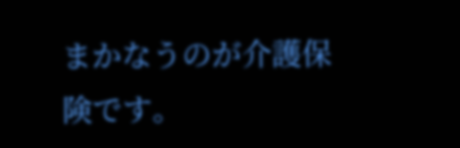まかなうのが介護保険です。